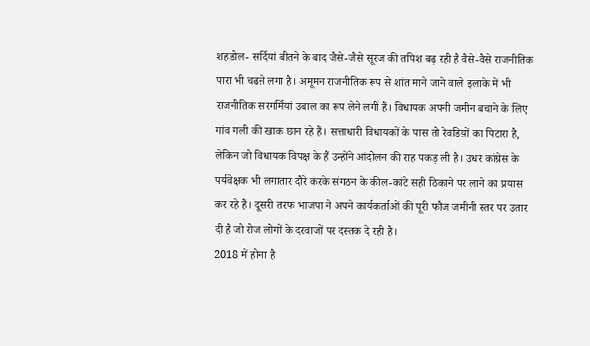शहडोल- सर्दियां बीतने के बाद जैसे-जैसे सूरज की तपिश बढ़ रही है वैसे-वैसे राजनीतिक पारा भी चढऩे लगा है। अमूमन राजनीतिक रूप से शांत माने जाने वाले इलाके में भी राजनीतिक सरगर्मियां उबाल का रूप लेने लगीं हैं। विधायक अपनी जमीन बचाने के लिए गांव गली की खाक छान रहे हैं। सत्ताधारी विधायकों के पास तो रेवडिय़ों का पिटारा है, लेकिन जो विधायक विपक्ष के हैं उन्होंने आंदोलन की राह पकड़ ली है। उधर कांग्रेस के पर्यवेक्षक भी लगातार दौरे करके संगठन के कील-कांटे सही ठिकाने पर लाने का प्रयास कर रहे हैं। दूसरी तरफ भाजपा ने अपने कार्यकर्ताओं की पूरी फौज जमीनी स्तर पर उतार दी है जो रोज लोगों के दरवाजों पर दस्तक दे रही है।
2018 में होना है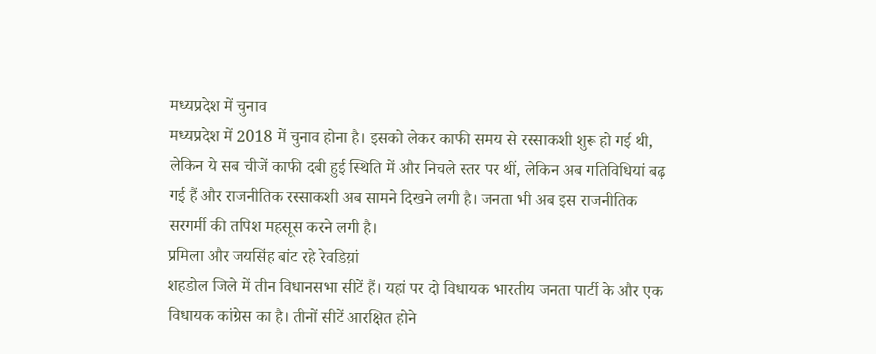मध्यप्रदेश में चुनाव
मध्यप्रदेश में 2018 में चुनाव होना है। इसको लेकर काफी समय से रस्साकशी शुरू हो गई थी, लेकिन ये सब चीजें काफी दबी हुई स्थिति में और निचले स्तर पर थीं, लेकिन अब गतिविधियां बढ़ गई हैं और राजनीतिक रस्साकशी अब सामने दिखने लगी है। जनता भी अब इस राजनीतिक सरगर्मी की तपिश महसूस करने लगी है।
प्रमिला और जयसिंह बांट रहे रेवडिय़ां
शहडोल जिले में तीन विधानसभा सीटें हैं। यहां पर दो विधायक भारतीय जनता पार्टी के और एक विधायक कांग्रेस का है। तीनों सीटें आरक्षित होने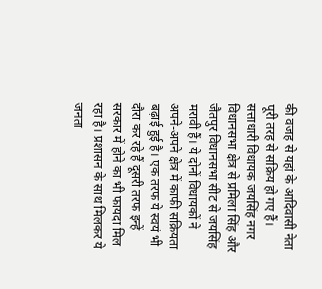की वजह से यहां के आदिवासी नेता पूरी तरह से सक्रिय हो गए हैं। सत्ताधारी विधायक जयसिंह नगर विधानसभा क्षेत्र से प्रमिला सिंह और जैतपुर विधानसभा सीट से जयसिंह मरावी हैं। ये दोनों विधायकों ने अपने-अपने क्षेत्र में काफी सक्रियता बढ़ाई हुई है। एक तरफ ये स्वयं भी दौरा कर रहे हैं दूसरी तरफ इन्हें सरकार में होने का भी फायदा मिल रहा है। प्रशासन के साथ मिलकर ये जनता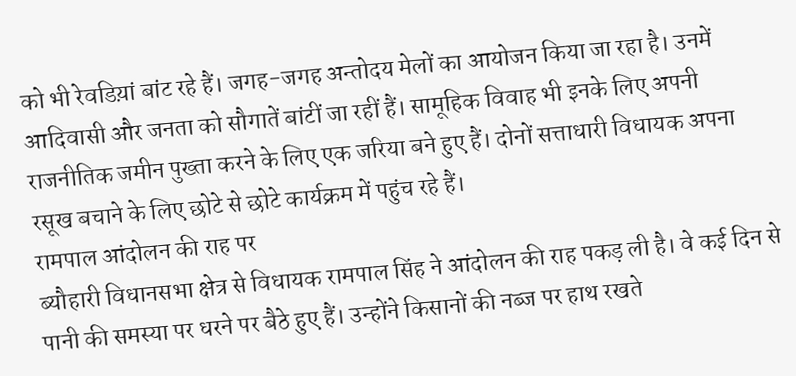को भी रेवडिय़ां बांट रहे हैं। जगह-जगह अन्तोदय मेलों का आयोजन किया जा रहा है। उनमें आदिवासी और जनता को सौगातें बांटीं जा रहीं हैं। सामूहिक विवाह भी इनके लिए अपनी राजनीतिक जमीन पुख्ता करने के लिए एक जरिया बने हुए हैं। दोनों सत्ताधारी विधायक अपना रसूख बचाने के लिए छोटे से छोटे कार्यक्रम में पहुंच रहे हैं।
रामपाल आंदोलन की राह पर
ब्यौहारी विधानसभा क्षेत्र से विधायक रामपाल सिंह ने आंदोलन की राह पकड़ ली है। वे कई दिन से पानी की समस्या पर धरने पर बैठे हुए हैं। उन्होंने किसानों की नब्ज पर हाथ रखते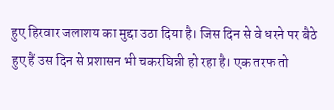हुए हिरवार जलाशय का मुद्दा उठा दिया है। जिस दिन से वे धरने पर बैठे हुए हैं उस दिन से प्रशासन भी चकरघिन्नी हो रहा है। एक तरफ तो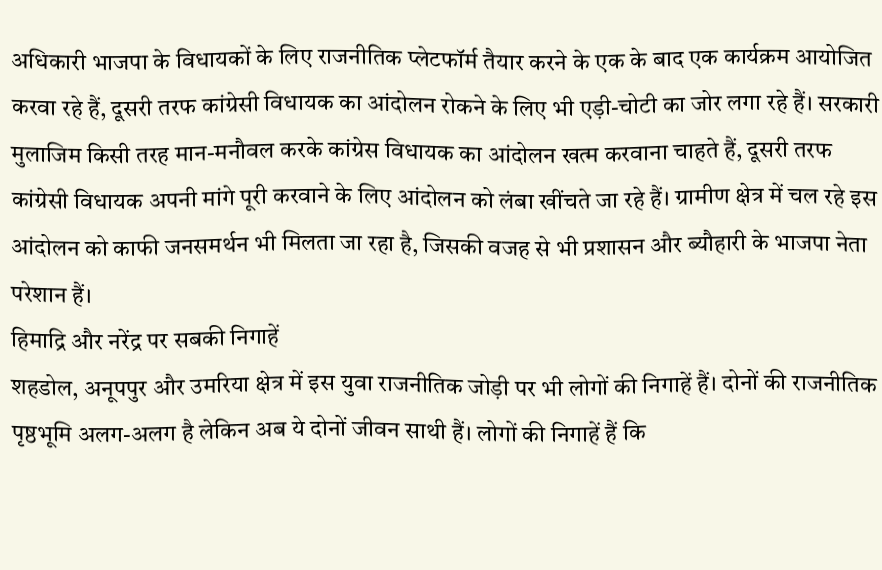अधिकारी भाजपा के विधायकों के लिए राजनीतिक प्लेटफॉर्म तैयार करने के एक के बाद एक कार्यक्रम आयोजित करवा रहे हैं, दूसरी तरफ कांग्रेसी विधायक का आंदोलन रोकने के लिए भी एड़ी-चोटी का जोर लगा रहे हैं। सरकारी मुलाजिम किसी तरह मान-मनौवल करके कांग्रेस विधायक का आंदोलन खत्म करवाना चाहते हैं, दूसरी तरफ कांग्रेसी विधायक अपनी मांगे पूरी करवाने के लिए आंदोलन को लंबा खींचते जा रहे हैं। ग्रामीण क्षेत्र में चल रहे इस आंदोलन को काफी जनसमर्थन भी मिलता जा रहा है, जिसकी वजह से भी प्रशासन और ब्यौहारी के भाजपा नेता परेशान हैं।
हिमाद्रि और नरेंद्र पर सबकी निगाहें
शहडोल, अनूपपुर और उमरिया क्षेत्र में इस युवा राजनीतिक जोड़ी पर भी लोगों की निगाहें हैं। दोनों की राजनीतिक पृष्ठभूमि अलग-अलग है लेकिन अब ये दोनों जीवन साथी हैं। लोगों की निगाहें हैं कि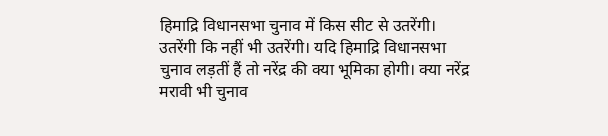हिमाद्रि विधानसभा चुनाव में किस सीट से उतरेंगी। उतरेंगी कि नहीं भी उतरेंगी। यदि हिमाद्रि विधानसभा चुनाव लड़तीं हैं तो नरेंद्र की क्या भूमिका होगी। क्या नरेंद्र मरावी भी चुनाव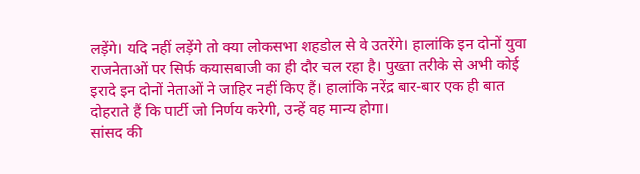लड़ेंगे। यदि नहीं लड़ेंगे तो क्या लोकसभा शहडोल से वे उतरेंगे। हालांकि इन दोनों युवा राजनेताओं पर सिर्फ कयासबाजी का ही दौर चल रहा है। पुख्ता तरीके से अभी कोई इरादे इन दोनों नेताओं ने जाहिर नहीं किए हैं। हालांकि नरेंद्र बार-बार एक ही बात दोहराते हैं कि पार्टी जो निर्णय करेगी, उन्हें वह मान्य होगा।
सांसद की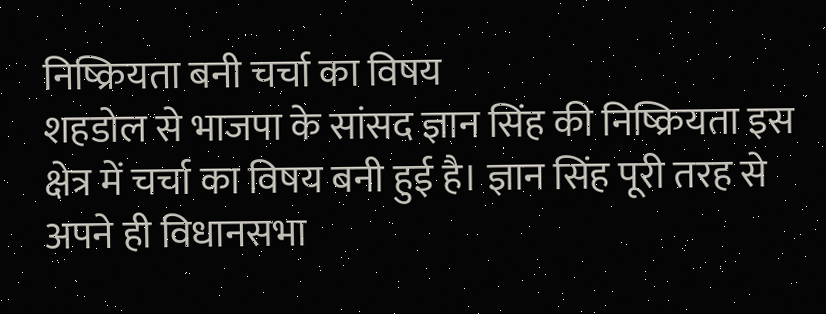निष्क्रियता बनी चर्चा का विषय
शहडोल से भाजपा के सांसद ज्ञान सिंह की निष्क्रियता इस क्षेत्र में चर्चा का विषय बनी हुई है। ज्ञान सिंह पूरी तरह से अपने ही विधानसभा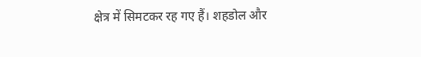क्षेत्र में सिमटकर रह गए हैं। शहडोल और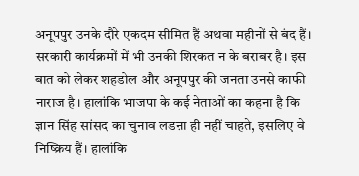अनूपपुर उनके दौरे एकदम सीमित हैं अथवा महीनों से बंद हैं। सरकारी कार्यक्रमों में भी उनकी शिरकत न के बराबर है। इस बात को लेकर शहडोल और अनूपपुर की जनता उनसे काफी नाराज है। हालांकि भाजपा के कई नेताओं का कहना है कि ज्ञान सिंह सांसद का चुनाव लडऩा ही नहीं चाहते, इसलिए वे निष्क्रिय हैं। हालांकि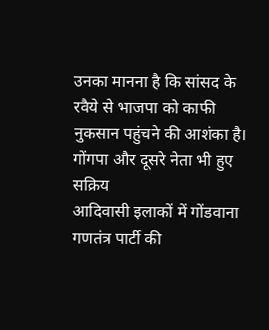उनका मानना है कि सांसद के रवैये से भाजपा को काफी नुकसान पहुंचने की आशंका है।
गोंगपा और दूसरे नेता भी हुए सक्रिय
आदिवासी इलाकों में गोंडवाना गणतंत्र पार्टी की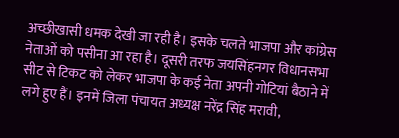अच्छीखासी धमक देखी जा रही है। इसके चलते भाजपा और कांग्रेस नेताओं को पसीना आ रहा है। दूसरी तरफ जयसिंहनगर विधानसभा सीट से टिकट को लेकर भाजपा के कई नेता अपनी गोटियां बैठाने में लगे हुए हैं। इनमें जिला पंचायत अध्यक्ष नरेंद्र सिंह मरावी,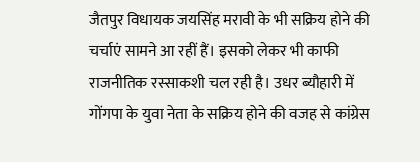जैतपुर विधायक जयसिंह मरावी के भी सक्रिय होने की चर्चाएं सामने आ रहीं हैं। इसको लेकर भी काफी राजनीतिक रस्साकशी चल रही है। उधर ब्यौहारी में गोंगपा के युवा नेता के सक्रिय होने की वजह से कांग्रेस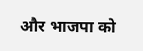और भाजपा को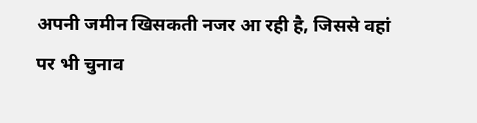अपनी जमीन खिसकती नजर आ रही है, जिससे वहां पर भी चुनाव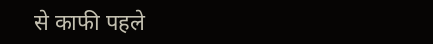से काफी पहले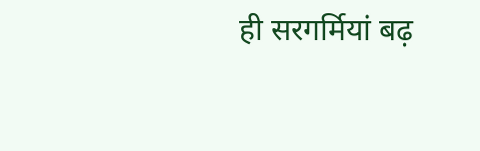ही सरगर्मियां बढ़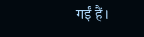गईं हैं।